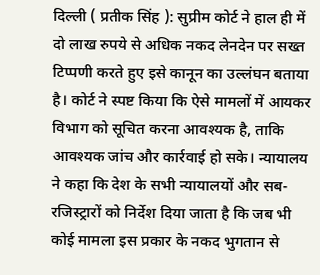दिल्ली ( प्रतीक सिंह ): सुप्रीम कोर्ट ने हाल ही में दो लाख रुपये से अधिक नकद लेनदेन पर सख्त टिप्पणी करते हुए इसे कानून का उल्लंघन बताया है। कोर्ट ने स्पष्ट किया कि ऐसे मामलों में आयकर विभाग को सूचित करना आवश्यक है, ताकि आवश्यक जांच और कार्रवाई हो सके। न्यायालय ने कहा कि देश के सभी न्यायालयों और सब-रजिस्ट्रारों को निर्देश दिया जाता है कि जब भी कोई मामला इस प्रकार के नकद भुगतान से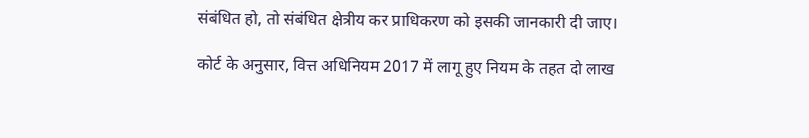संबंधित हो, तो संबंधित क्षेत्रीय कर प्राधिकरण को इसकी जानकारी दी जाए।

कोर्ट के अनुसार, वित्त अधिनियम 2017 में लागू हुए नियम के तहत दो लाख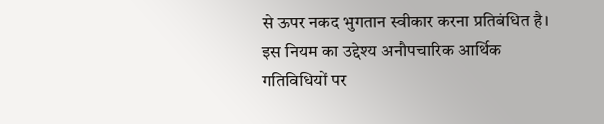से ऊपर नकद भुगतान स्वीकार करना प्रतिबंधित है। इस नियम का उद्देश्य अनौपचारिक आर्थिक गतिविधियों पर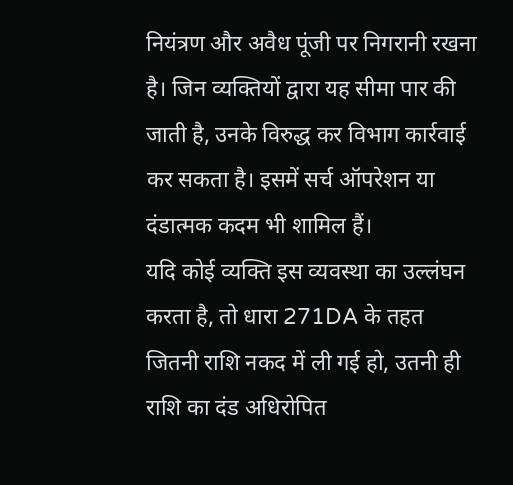नियंत्रण और अवैध पूंजी पर निगरानी रखना है। जिन व्यक्तियों द्वारा यह सीमा पार की जाती है, उनके विरुद्ध कर विभाग कार्रवाई कर सकता है। इसमें सर्च ऑपरेशन या दंडात्मक कदम भी शामिल हैं।
यदि कोई व्यक्ति इस व्यवस्था का उल्लंघन करता है, तो धारा 271DA के तहत जितनी राशि नकद में ली गई हो, उतनी ही राशि का दंड अधिरोपित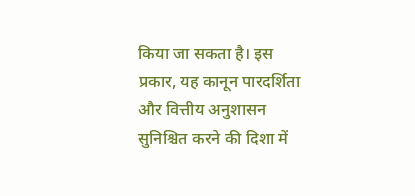किया जा सकता है। इस प्रकार, यह कानून पारदर्शिता और वित्तीय अनुशासन सुनिश्चित करने की दिशा में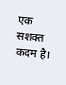एक सशक्त कदम है।